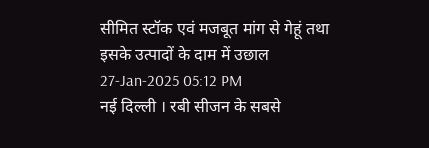सीमित स्टॉक एवं मजबूत मांग से गेहूं तथा इसके उत्पादों के दाम में उछाल
27-Jan-2025 05:12 PM
नई दिल्ली । रबी सीजन के सबसे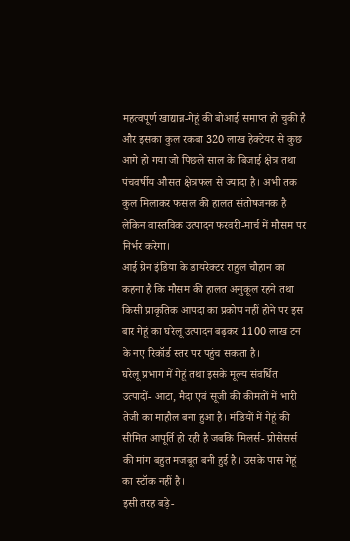महत्वपूर्ण खाद्यान्न-गेहूं की बोआई समाप्त हो चुकी है और इसका कुल रकबा 320 लाख हेक्टेयर से कुछ आगे हो गया जो पिछले साल के बिजाई क्षेत्र तथा पंचवर्षीय औसत क्षेत्रफल से ज्यादा है। अभी तक कुल मिलाकर फसल की हालत संतोषजनक है लेकिन वास्तविक उत्पादन फरवरी-मार्च में मौसम पर निर्भर करेगा।
आई ग्रेन इंडिया के डायरेक्टर राहुल चौहान का कहना है कि मौसम की हालत अनुकूल रहने तथा किसी प्राकृतिक आपदा का प्रकोप नहीं होने पर इस बार गेहूं का घरेलू उत्पादन बढ़कर 1100 लाख टन के नए रिकॉर्ड स्तर पर पहुंच सकता है।
घरेलू प्रभाग में गेहूं तथा इसके मूल्य संवर्धित उत्पादों- आटा, मैदा एवं सूजी की कीमतों में भारी तेजी का माहौल बना हुआ है। मंडियों में गेहूं की सीमित आपूर्ति हो रही है जबकि मिलर्स- प्रोसेसर्स की मांग बहुत मजबूत बनी हुई है। उसके पास गेहूं का स्टॉक नहीं है।
इसी तरह बड़े-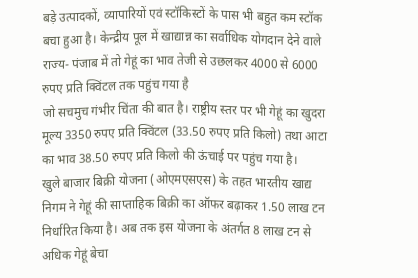बड़े उत्पादकों, व्यापारियों एवं स्टॉकिस्टों के पास भी बहुत कम स्टॉक बचा हुआ है। केन्द्रीय पूल में खाद्यान्न का सर्वाधिक योगदान देने वाले राज्य- पंजाब में तो गेहूं का भाव तेजी से उछलकर 4000 से 6000 रुपए प्रति क्विंटल तक पहुंच गया है
जो सचमुच गंभीर चिंता की बात है। राष्ट्रीय स्तर पर भी गेहूं का खुदरा मूल्य 3350 रुपए प्रति क्विंटल (33.50 रुपए प्रति किलो) तथा आटा का भाव 38.50 रुपए प्रति किलो की ऊंचाई पर पहुंच गया है।
खुले बाजार बिक्री योजना (ओएमएसएस) के तहत भारतीय खाद्य निगम ने गेहूं की साप्ताहिक बिक्री का ऑफर बढ़ाकर 1.50 लाख टन निर्धारित किया है। अब तक इस योजना के अंतर्गत 8 लाख टन से अधिक गेहूं बेचा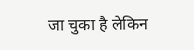जा चुका है लेकिन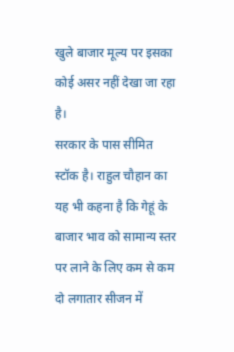खुले बाजार मूल्य पर इसका कोई असर नहीं देखा जा रहा है।
सरकार के पास सीमित स्टॉक है। राहुल चौहान का यह भी कहना है कि गेहूं के बाजार भाव को सामान्य स्तर पर लाने के लिए कम से कम दो लगातार सीजन में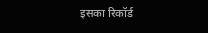इसका रिकॉर्ड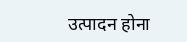उत्पादन होना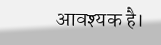आवश्यक है।